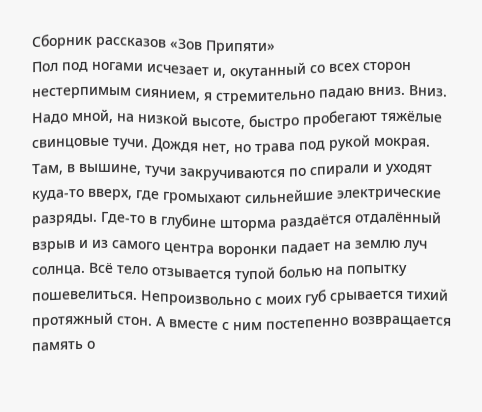Сборник рассказов «Зов Припяти»
Пол под ногами исчезает и, окутанный со всех сторон нестерпимым сиянием, я стремительно падаю вниз. Вниз.
Надо мной, на низкой высоте, быстро пробегают тяжёлые свинцовые тучи. Дождя нет, но трава под рукой мокрая. Там, в вышине, тучи закручиваются по спирали и уходят куда-то вверх, где громыхают сильнейшие электрические разряды. Где-то в глубине шторма раздаётся отдалённый взрыв и из самого центра воронки падает на землю луч солнца. Всё тело отзывается тупой болью на попытку пошевелиться. Непроизвольно с моих губ срывается тихий протяжный стон. А вместе с ним постепенно возвращается память о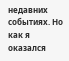недавних событиях. Но как я оказался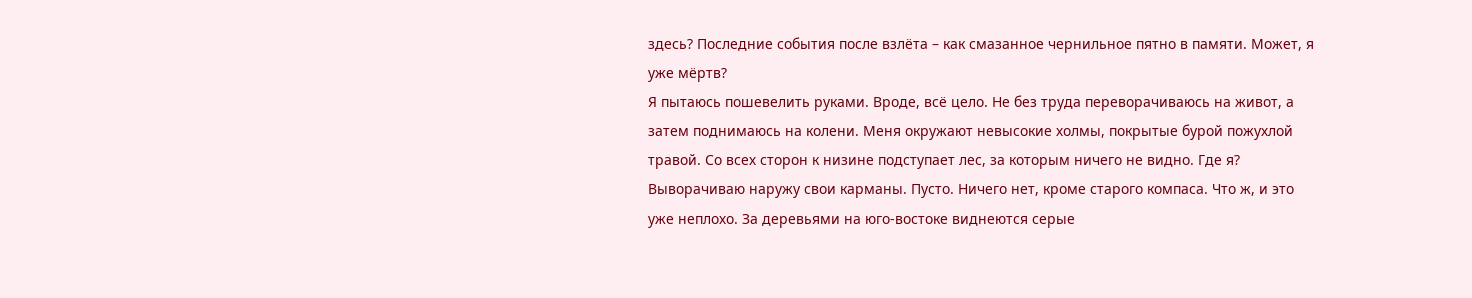здесь? Последние события после взлёта – как смазанное чернильное пятно в памяти. Может, я уже мёртв?
Я пытаюсь пошевелить руками. Вроде, всё цело. Не без труда переворачиваюсь на живот, а затем поднимаюсь на колени. Меня окружают невысокие холмы, покрытые бурой пожухлой травой. Со всех сторон к низине подступает лес, за которым ничего не видно. Где я? Выворачиваю наружу свои карманы. Пусто. Ничего нет, кроме старого компаса. Что ж, и это уже неплохо. За деревьями на юго-востоке виднеются серые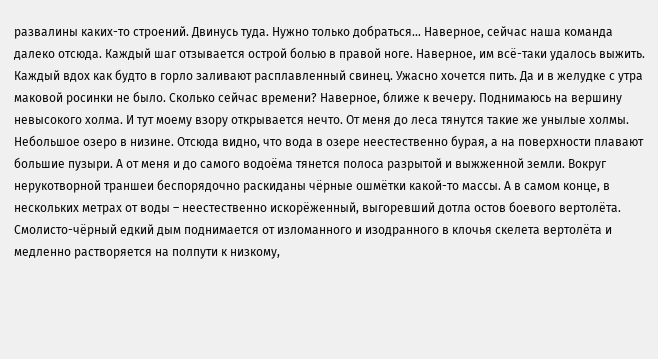развалины каких-то строений. Двинусь туда. Нужно только добраться… Наверное, сейчас наша команда далеко отсюда. Каждый шаг отзывается острой болью в правой ноге. Наверное, им всё-таки удалось выжить. Каждый вдох как будто в горло заливают расплавленный свинец. Ужасно хочется пить. Да и в желудке с утра маковой росинки не было. Сколько сейчас времени? Наверное, ближе к вечеру. Поднимаюсь на вершину невысокого холма. И тут моему взору открывается нечто. От меня до леса тянутся такие же унылые холмы. Небольшое озеро в низине. Отсюда видно, что вода в озере неестественно бурая, а на поверхности плавают большие пузыри. А от меня и до самого водоёма тянется полоса разрытой и выжженной земли. Вокруг нерукотворной траншеи беспорядочно раскиданы чёрные ошмётки какой-то массы. А в самом конце, в нескольких метрах от воды – неестественно искорёженный, выгоревший дотла остов боевого вертолёта. Смолисто-чёрный едкий дым поднимается от изломанного и изодранного в клочья скелета вертолёта и медленно растворяется на полпути к низкому,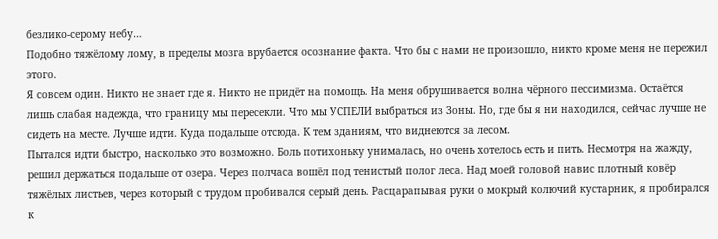безлико-серому небу…
Подобно тяжёлому лому, в пределы мозга врубается осознание факта. Что бы с нами не произошло, никто кроме меня не пережил этого.
Я совсем один. Никто не знает где я. Никто не придёт на помощь. На меня обрушивается волна чёрного пессимизма. Остаётся лишь слабая надежда, что границу мы пересекли. Что мы УСПЕЛИ выбраться из Зоны. Но, где бы я ни находился, сейчас лучше не сидеть на месте. Лучше идти. Куда подальше отсюда. К тем зданиям, что виднеются за лесом.
Пытался идти быстро, насколько это возможно. Боль потихоньку унималась, но очень хотелось есть и пить. Несмотря на жажду, решил держаться подальше от озера. Через полчаса вошёл под тенистый полог леса. Над моей головой навис плотный ковёр тяжёлых листьев, через который с трудом пробивался серый день. Расцарапывая руки о мокрый колючий кустарник, я пробирался к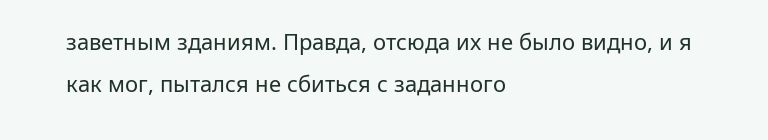заветным зданиям. Правда, отсюда их не было видно, и я как мог, пытался не сбиться с заданного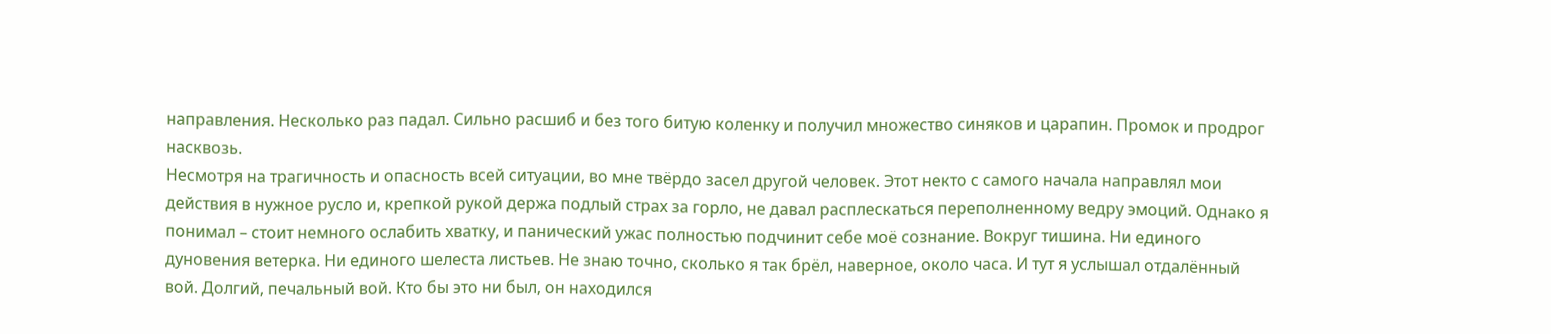направления. Несколько раз падал. Сильно расшиб и без того битую коленку и получил множество синяков и царапин. Промок и продрог насквозь.
Несмотря на трагичность и опасность всей ситуации, во мне твёрдо засел другой человек. Этот некто с самого начала направлял мои действия в нужное русло и, крепкой рукой держа подлый страх за горло, не давал расплескаться переполненному ведру эмоций. Однако я понимал – стоит немного ослабить хватку, и панический ужас полностью подчинит себе моё сознание. Вокруг тишина. Ни единого дуновения ветерка. Ни единого шелеста листьев. Не знаю точно, сколько я так брёл, наверное, около часа. И тут я услышал отдалённый вой. Долгий, печальный вой. Кто бы это ни был, он находился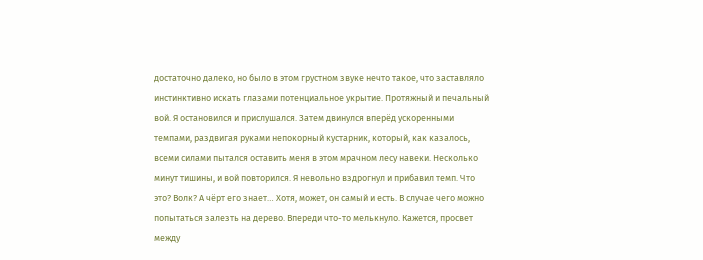достаточно далеко, но было в этом грустном звуке нечто такое, что заставляло инстинктивно искать глазами потенциальное укрытие. Протяжный и печальный вой. Я остановился и прислушался. Затем двинулся вперёд ускоренными темпами, раздвигая руками непокорный кустарник, который, как казалось, всеми силами пытался оставить меня в этом мрачном лесу навеки. Несколько минут тишины, и вой повторился. Я невольно вздрогнул и прибавил темп. Что это? Волк? А чёрт его знает… Хотя, может, он самый и есть. В случае чего можно попытаться залезть на дерево. Впереди что-то мелькнуло. Кажется, просвет между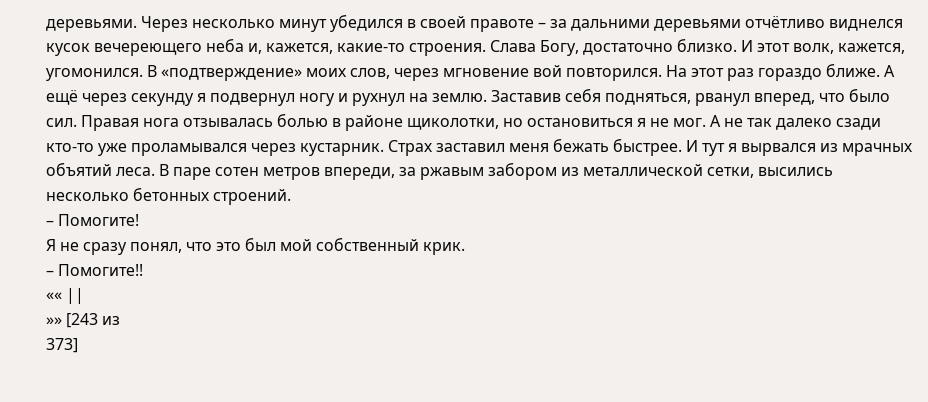деревьями. Через несколько минут убедился в своей правоте – за дальними деревьями отчётливо виднелся кусок вечереющего неба и, кажется, какие-то строения. Слава Богу, достаточно близко. И этот волк, кажется, угомонился. В «подтверждение» моих слов, через мгновение вой повторился. На этот раз гораздо ближе. А ещё через секунду я подвернул ногу и рухнул на землю. Заставив себя подняться, рванул вперед, что было сил. Правая нога отзывалась болью в районе щиколотки, но остановиться я не мог. А не так далеко сзади кто-то уже проламывался через кустарник. Страх заставил меня бежать быстрее. И тут я вырвался из мрачных объятий леса. В паре сотен метров впереди, за ржавым забором из металлической сетки, высились несколько бетонных строений.
– Помогите!
Я не сразу понял, что это был мой собственный крик.
– Помогите!!
«« ||
»» [243 из
373]